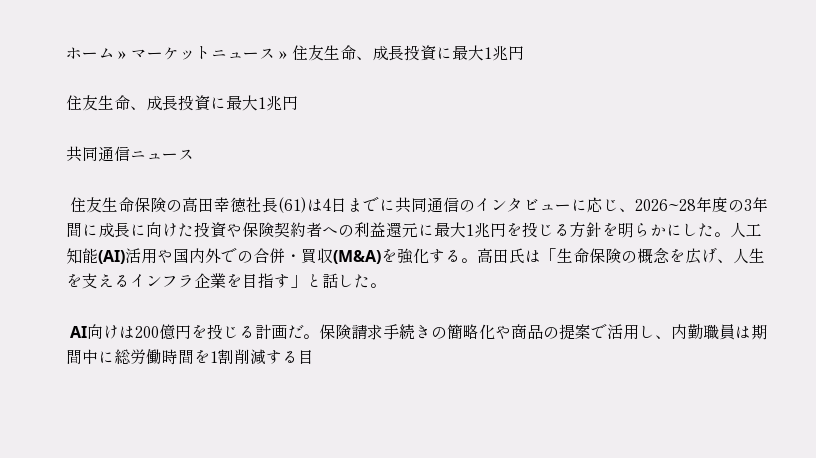ホーム » マーケットニュース » 住友生命、成長投資に最大1兆円

住友生命、成長投資に最大1兆円

共同通信ニュース

 住友生命保険の高田幸徳社長(61)は4日までに共同通信のインタビューに応じ、2026~28年度の3年間に成長に向けた投資や保険契約者への利益還元に最大1兆円を投じる方針を明らかにした。人工知能(AI)活用や国内外での合併・買収(M&A)を強化する。高田氏は「生命保険の概念を広げ、人生を支えるインフラ企業を目指す」と話した。

 AI向けは200億円を投じる計画だ。保険請求手続きの簡略化や商品の提案で活用し、内勤職員は期間中に総労働時間を1割削減する目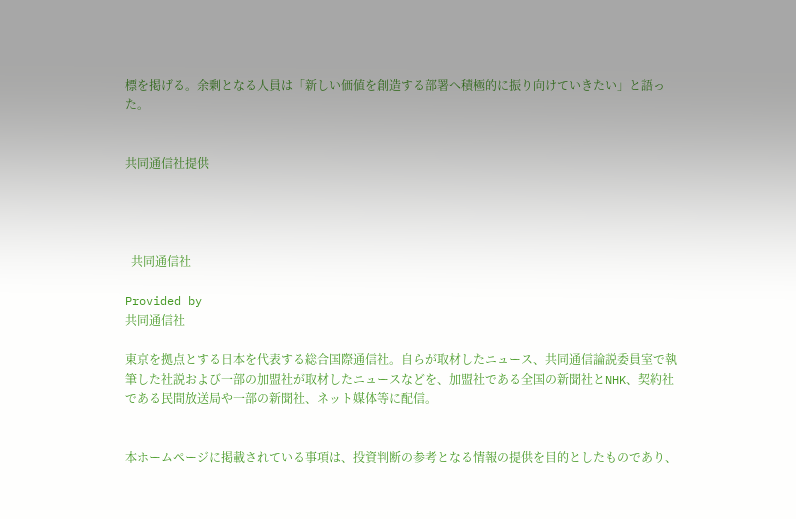標を掲げる。余剰となる人員は「新しい価値を創造する部署へ積極的に振り向けていきたい」と語った。


共同通信社提供




  共同通信社

Provided by
共同通信社

東京を拠点とする日本を代表する総合国際通信社。自らが取材したニュース、共同通信論説委員室で執筆した社説および一部の加盟社が取材したニュースなどを、加盟社である全国の新聞社とNHK、契約社である民間放送局や一部の新聞社、ネット媒体等に配信。


本ホームページに掲載されている事項は、投資判断の参考となる情報の提供を目的としたものであり、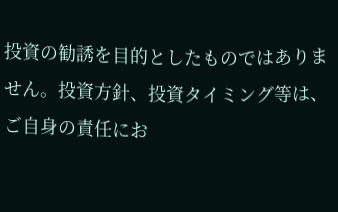投資の勧誘を目的としたものではありません。投資方針、投資タイミング等は、ご自身の責任にお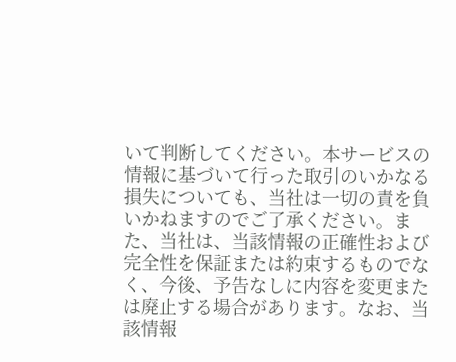いて判断してください。本サービスの情報に基づいて行った取引のいかなる損失についても、当社は一切の責を負いかねますのでご了承ください。また、当社は、当該情報の正確性および完全性を保証または約束するものでなく、今後、予告なしに内容を変更または廃止する場合があります。なお、当該情報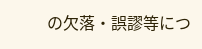の欠落・誤謬等につ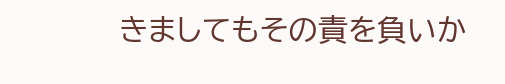きましてもその責を負いか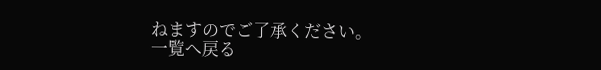ねますのでご了承ください。
一覧へ戻る